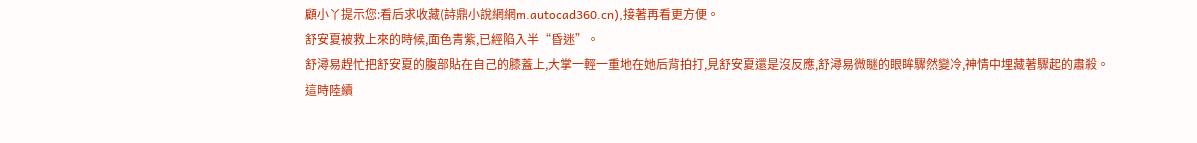顧小丫提示您:看后求收藏(詩鼎小說網網m.autocad360.cn),接著再看更方便。
舒安夏被救上來的時候,面色青紫,已經陷入半“昏迷”。
舒潯易趕忙把舒安夏的腹部貼在自己的膝蓋上,大掌一輕一重地在她后背拍打,見舒安夏還是沒反應,舒潯易微瞇的眼眸驟然變冷,神情中埋藏著驟起的肅殺。
這時陸續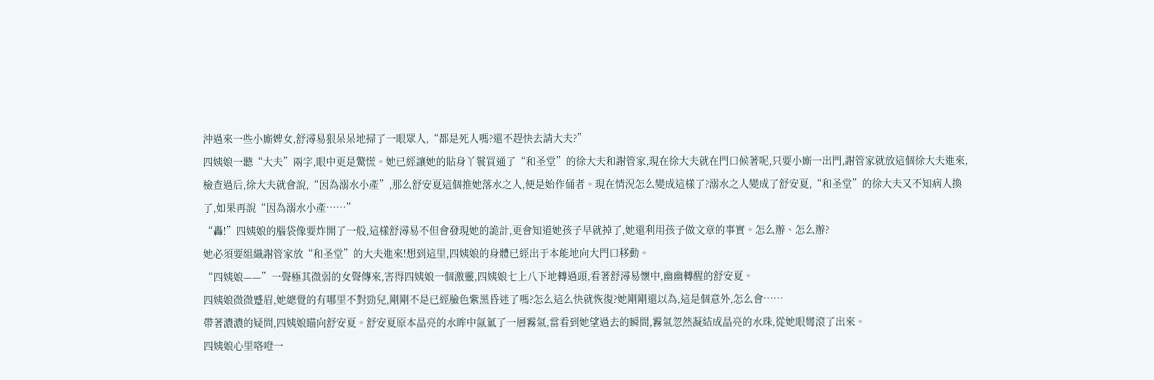沖過來一些小廝婢女,舒潯易狠呆呆地掃了一眼眾人,“都是死人嗎?還不趕快去請大夫?”
四姨娘一聽“大夫”兩字,眼中更是驚慌。她已經讓她的貼身丫鬟買通了“和圣堂”的徐大夫和謝管家,現在徐大夫就在門口候著呢,只要小廝一出門,謝管家就放這個徐大夫進來,檢查過后,徐大夫就會說,“因為溺水小產”,那么舒安夏這個推她落水之人,便是始作俑者。現在情況怎么變成這樣了?溺水之人變成了舒安夏,“和圣堂”的徐大夫又不知病人換了,如果再說“因為溺水小產……”
“轟!”四姨娘的腦袋像要炸開了一般,這樣舒潯易不但會發現她的詭計,更會知道她孩子早就掉了,她還利用孩子做文章的事實。怎么辦、怎么辦?
她必須要組織謝管家放“和圣堂”的大夫進來!想到這里,四姨娘的身體已經出于本能地向大門口移動。
“四姨娘——”一聲極其微弱的女聲傳來,害得四姨娘一個激靈,四姨娘七上八下地轉過頭,看著舒潯易懷中,幽幽轉醒的舒安夏。
四姨娘微微蹙眉,她總覺的有哪里不對勁兒,剛剛不是已經臉色紫黑昏迷了嗎?怎么這么快就恢復?她剛剛還以為,這是個意外,怎么會……
帶著濃濃的疑問,四姨娘瞄向舒安夏。舒安夏原本晶亮的水眸中氤氳了一層霧氣,當看到她望過去的瞬間,霧氣忽然凝結成晶亮的水珠,從她眼彎滾了出來。
四姨娘心里咯噔一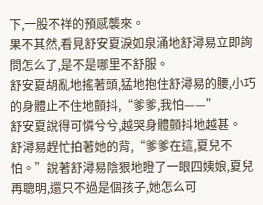下,一股不祥的預感襲來。
果不其然,看見舒安夏淚如泉涌地舒潯易立即詢問怎么了,是不是哪里不舒服。
舒安夏胡亂地搖著頭,猛地抱住舒潯易的腰,小巧的身體止不住地顫抖,“爹爹,我怕——”
舒安夏說得可憐兮兮,越哭身體顫抖地越甚。
舒潯易趕忙拍著她的背,“爹爹在這,夏兒不怕。”說著舒潯易陰狠地瞪了一眼四姨娘,夏兒再聰明,還只不過是個孩子,她怎么可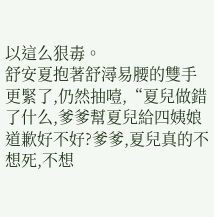以這么狠毒。
舒安夏抱著舒潯易腰的雙手更緊了,仍然抽噎,“夏兒做錯了什么,爹爹幫夏兒給四姨娘道歉好不好?爹爹,夏兒真的不想死,不想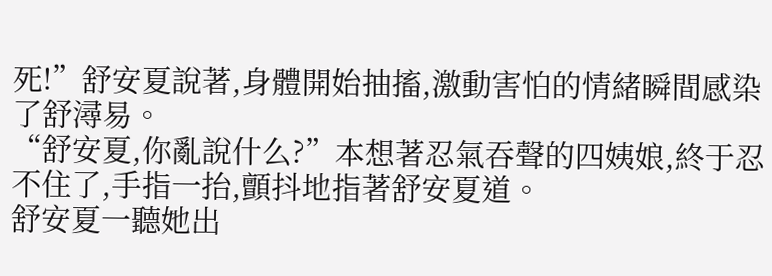死!”舒安夏說著,身體開始抽搐,激動害怕的情緒瞬間感染了舒潯易。
“舒安夏,你亂說什么?”本想著忍氣吞聲的四姨娘,終于忍不住了,手指一抬,顫抖地指著舒安夏道。
舒安夏一聽她出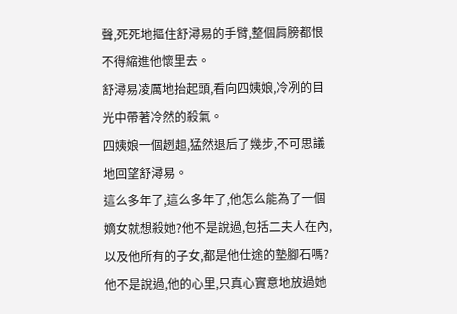聲,死死地摳住舒潯易的手臂,整個肩膀都恨不得縮進他懷里去。
舒潯易凌厲地抬起頭,看向四姨娘,冷冽的目光中帶著冷然的殺氣。
四姨娘一個趔趄,猛然退后了幾步,不可思議地回望舒潯易。
這么多年了,這么多年了,他怎么能為了一個嫡女就想殺她?他不是說過,包括二夫人在內,以及他所有的子女,都是他仕途的墊腳石嗎?他不是說過,他的心里,只真心實意地放過她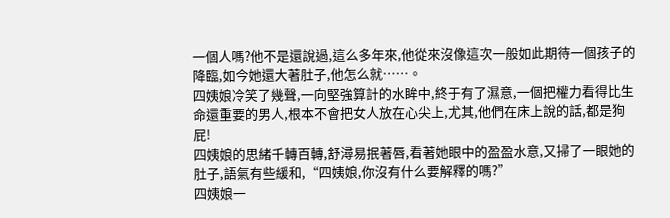一個人嗎?他不是還說過,這么多年來,他從來沒像這次一般如此期待一個孩子的降臨,如今她還大著肚子,他怎么就……。
四姨娘冷笑了幾聲,一向堅強算計的水眸中,終于有了濕意,一個把權力看得比生命還重要的男人,根本不會把女人放在心尖上,尤其,他們在床上說的話,都是狗屁!
四姨娘的思緒千轉百轉,舒潯易抿著唇,看著她眼中的盈盈水意,又掃了一眼她的肚子,語氣有些緩和,“四姨娘,你沒有什么要解釋的嗎?”
四姨娘一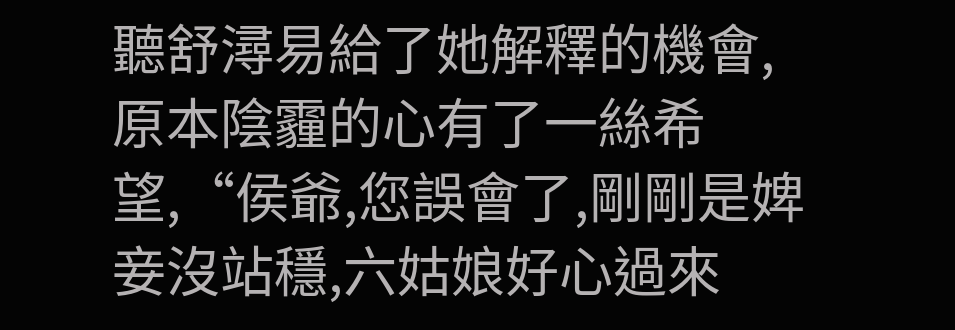聽舒潯易給了她解釋的機會,原本陰霾的心有了一絲希望,“侯爺,您誤會了,剛剛是婢妾沒站穩,六姑娘好心過來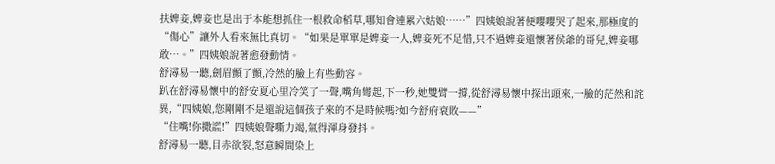扶婢妾,婢妾也是出于本能想抓住一根救命稻草,哪知會連累六姑娘……”四姨娘說著便嚶嚶哭了起來,那極度的“傷心”讓外人看來無比真切。“如果是單單是婢妾一人,婢妾死不足惜,只不過婢妾還懷著侯爺的哥兒,婢妾哪敢…。”四姨娘說著愈發動情。
舒潯易一聽,劍眉顫了顫,冷然的臉上有些動容。
趴在舒潯易懷中的舒安夏心里冷笑了一聲,嘴角彎起,下一秒,她雙臂一撐,從舒潯易懷中探出頭來,一臉的茫然和詫異,“四姨娘,您剛剛不是還說這個孩子來的不是時候嗎?如今舒府衰敗——”
“住嘴!你撒謊!”四姨娘聲嘶力竭,氣得渾身發抖。
舒潯易一聽,目赤欲裂,怒意瞬間染上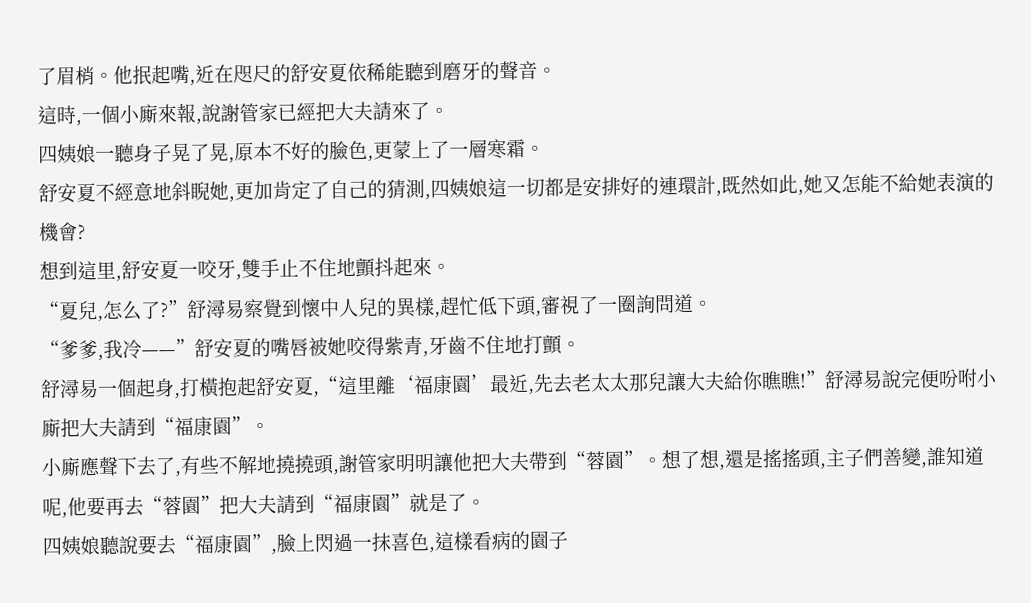了眉梢。他抿起嘴,近在咫尺的舒安夏依稀能聽到磨牙的聲音。
這時,一個小廝來報,說謝管家已經把大夫請來了。
四姨娘一聽身子晃了晃,原本不好的臉色,更蒙上了一層寒霜。
舒安夏不經意地斜睨她,更加肯定了自己的猜測,四姨娘這一切都是安排好的連環計,既然如此,她又怎能不給她表演的機會?
想到這里,舒安夏一咬牙,雙手止不住地顫抖起來。
“夏兒,怎么了?”舒潯易察覺到懷中人兒的異樣,趕忙低下頭,審視了一圈詢問道。
“爹爹,我冷——”舒安夏的嘴唇被她咬得紫青,牙齒不住地打顫。
舒潯易一個起身,打橫抱起舒安夏,“這里離‘福康園’最近,先去老太太那兒讓大夫給你瞧瞧!”舒潯易說完便吩咐小廝把大夫請到“福康園”。
小廝應聲下去了,有些不解地撓撓頭,謝管家明明讓他把大夫帶到“蓉園”。想了想,還是搖搖頭,主子們善變,誰知道呢,他要再去“蓉園”把大夫請到“福康園”就是了。
四姨娘聽說要去“福康園”,臉上閃過一抹喜色,這樣看病的園子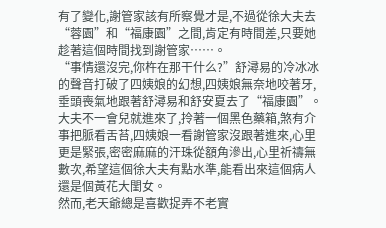有了變化,謝管家該有所察覺才是,不過從徐大夫去“蓉園”和“福康園”之間,肯定有時間差,只要她趁著這個時間找到謝管家……。
“事情還沒完,你杵在那干什么?”舒潯易的冷冰冰的聲音打破了四姨娘的幻想,四姨娘無奈地咬著牙,垂頭喪氣地跟著舒潯易和舒安夏去了“福康園”。
大夫不一會兒就進來了,拎著一個黑色藥箱,煞有介事把脈看舌苔,四姨娘一看謝管家沒跟著進來,心里更是緊張,密密麻麻的汗珠從額角滲出,心里祈禱無數次,希望這個徐大夫有點水準,能看出來這個病人還是個黃花大閨女。
然而,老天爺總是喜歡捉弄不老實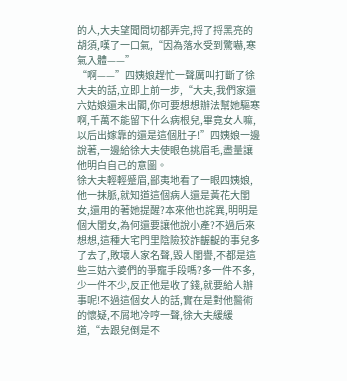的人,大夫望聞問切都弄完,捋了捋黑亮的胡須,嘆了一口氣,“因為落水受到驚嚇,寒氣入體——”
“啊——”四姨娘趕忙一聲厲叫打斷了徐大夫的話,立即上前一步,“大夫,我們家還六姑娘還未出閣,你可要想想辦法幫她驅寒啊,千萬不能留下什么病根兒,畢竟女人嘛,以后出嫁靠的還是這個肚子!”四姨娘一邊說著,一邊給徐大夫使眼色挑眉毛,盡量讓他明白自己的意圖。
徐大夫輕輕蹙眉,鄙夷地看了一眼四姨娘,他一抹脈,就知道這個病人還是黃花大閨女,還用的著她提醒?本來他也詫異,明明是個大閨女,為何還要讓他說小產?不過后來想想,這種大宅門里陰險狡詐齷齪的事兒多了去了,敗壞人家名聲,毀人閨譽,不都是這些三姑六婆們的爭寵手段嗎?多一件不多,少一件不少,反正他是收了錢,就要給人辦事呢!不過這個女人的話,實在是對他醫術的懷疑,不屑地冷哼一聲,徐大夫緩緩道,“去跟兒倒是不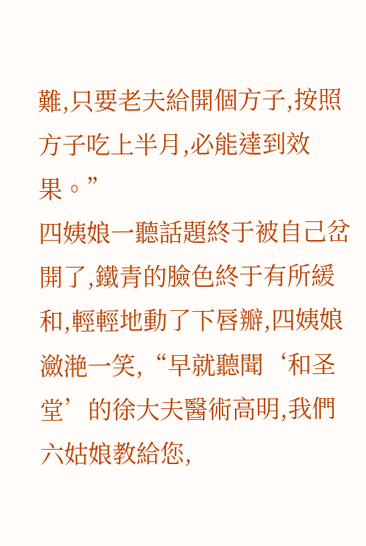難,只要老夫給開個方子,按照方子吃上半月,必能達到效果。”
四姨娘一聽話題終于被自己岔開了,鐵青的臉色終于有所緩和,輕輕地動了下唇瓣,四姨娘瀲滟一笑,“早就聽聞‘和圣堂’的徐大夫醫術高明,我們六姑娘教給您,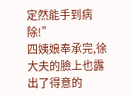定然能手到病除!”
四姨娘奉承完,徐大夫的臉上也露出了得意的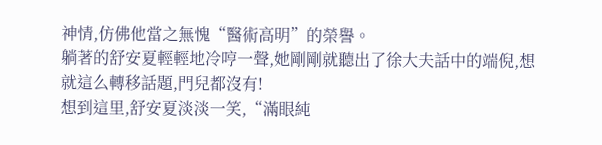神情,仿佛他當之無愧“醫術高明”的榮譽。
躺著的舒安夏輕輕地冷哼一聲,她剛剛就聽出了徐大夫話中的端倪,想就這么轉移話題,門兒都沒有!
想到這里,舒安夏淡淡一笑,“滿眼純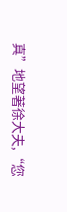真”地望著徐大夫,“您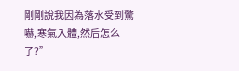剛剛說我因為落水受到驚嚇,寒氣入體,然后怎么了?”